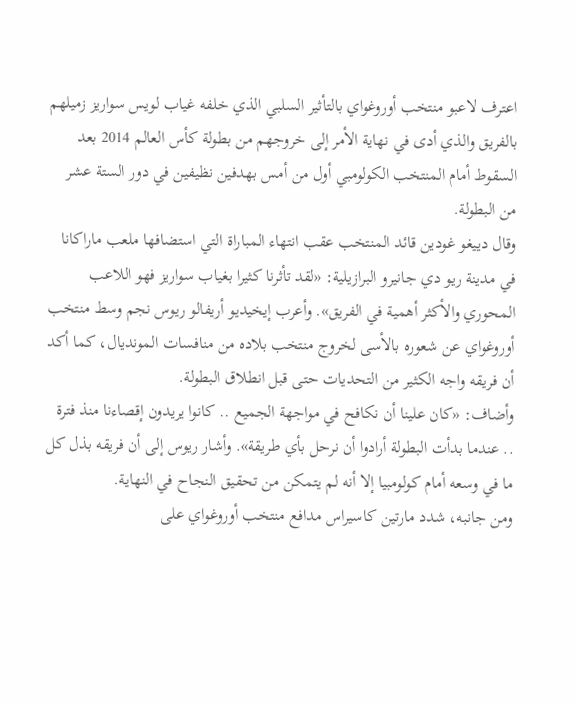اعترف لاعبو منتخب أوروغواي بالتأثير السلبي الذي خلفه غياب لويس سواريز زميلهم بالفريق والذي أدى في نهاية الأمر إلى خروجهم من بطولة كأس العالم 2014 بعد السقوط أمام المنتخب الكولومبي أول من أمس بهدفين نظيفين في دور الستة عشر من البطولة.
وقال دييغو غودين قائد المنتخب عقب انتهاء المباراة التي استضافها ملعب ماراكانا في مدينة ريو دي جانيرو البرازيلية: «لقد تأثرنا كثيرا بغياب سواريز فهو اللاعب المحوري والأكثر أهمية في الفريق». وأعرب إيخيديو أريفالو ريوس نجم وسط منتخب أوروغواي عن شعوره بالأسى لخروج منتخب بلاده من منافسات المونديال، كما أكد أن فريقه واجه الكثير من التحديات حتى قبل انطلاق البطولة.
وأضاف: «كان علينا أن نكافح في مواجهة الجميع .. كانوا يريدون إقصاءنا منذ فترة .. عندما بدأت البطولة أرادوا أن نرحل بأي طريقة». وأشار ريوس إلى أن فريقه بذل كل ما في وسعه أمام كولومبيا إلا أنه لم يتمكن من تحقيق النجاح في النهاية.
ومن جانبه، شدد مارتين كاسيراس مدافع منتخب أوروغواي على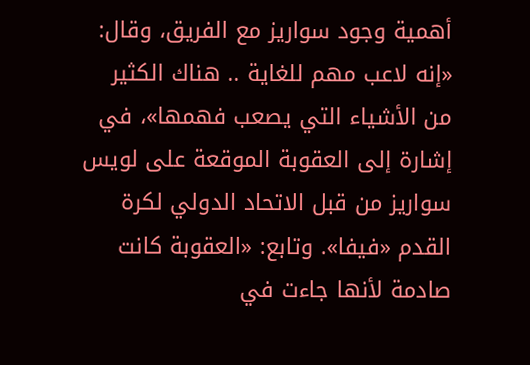أهمية وجود سواريز مع الفريق، وقال: «إنه لاعب مهم للغاية .. هناك الكثير من الأشياء التي يصعب فهمها»، في إشارة إلى العقوبة الموقعة على لويس سواريز من قبل الاتحاد الدولي لكرة القدم «فيفا». وتابع: «العقوبة كانت صادمة لأنها جاءت في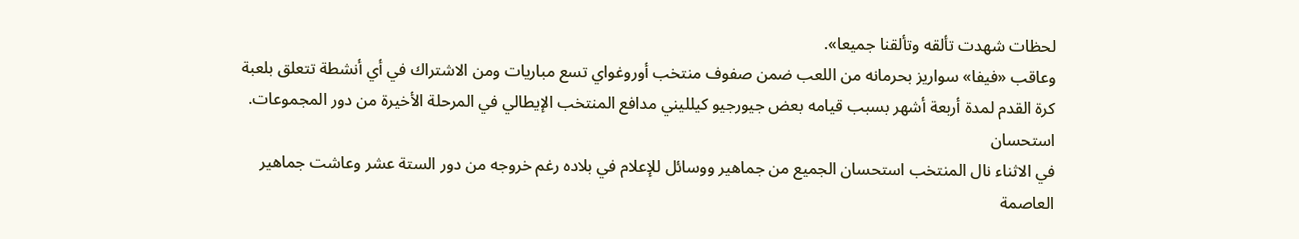لحظات شهدت تألقه وتألقنا جميعا».
وعاقب «فيفا» سواريز بحرمانه من اللعب ضمن صفوف منتخب أوروغواي تسع مباريات ومن الاشتراك في أي أنشطة تتعلق بلعبة كرة القدم لمدة أربعة أشهر بسبب قيامه بعض جيورجيو كيلليني مدافع المنتخب الإيطالي في المرحلة الأخيرة من دور المجموعات.
استحسان
في الاثناء نال المنتخب استحسان الجميع من جماهير ووسائل للإعلام في بلاده رغم خروجه من دور الستة عشر وعاشت جماهير العاصمة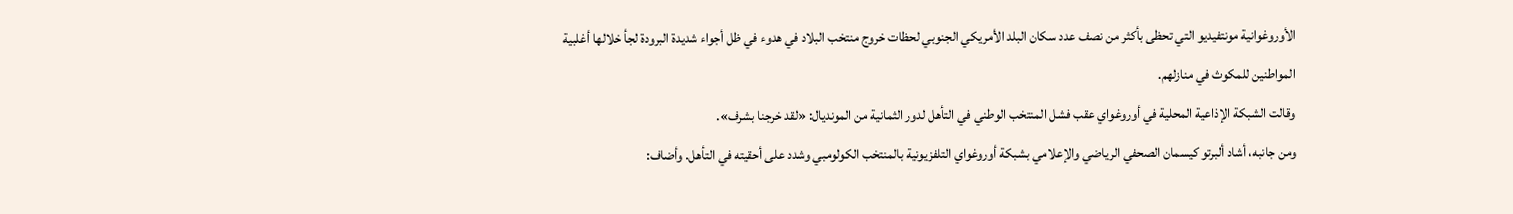الأوروغوانية مونتفيديو التي تحظى بأكثر من نصف عدد سكان البلد الأمريكي الجنوبي لحظات خروج منتخب البلاد في هدوء في ظل أجواء شديدة البرودة لجأ خلالها أغلبية المواطنين للمكوث في منازلهم.
وقالت الشبكة الإذاعية المحلية في أوروغواي عقب فشل المنتخب الوطني في التأهل لدور الثمانية من المونديال: «لقد خرجنا بشرف».
ومن جانبه، أشاد ألبرتو كيسمان الصحفي الرياضي والإعلامي بشبكة أوروغواي التلفزيونية بالمنتخب الكولومبي وشدد على أحقيته في التأهل. وأضاف: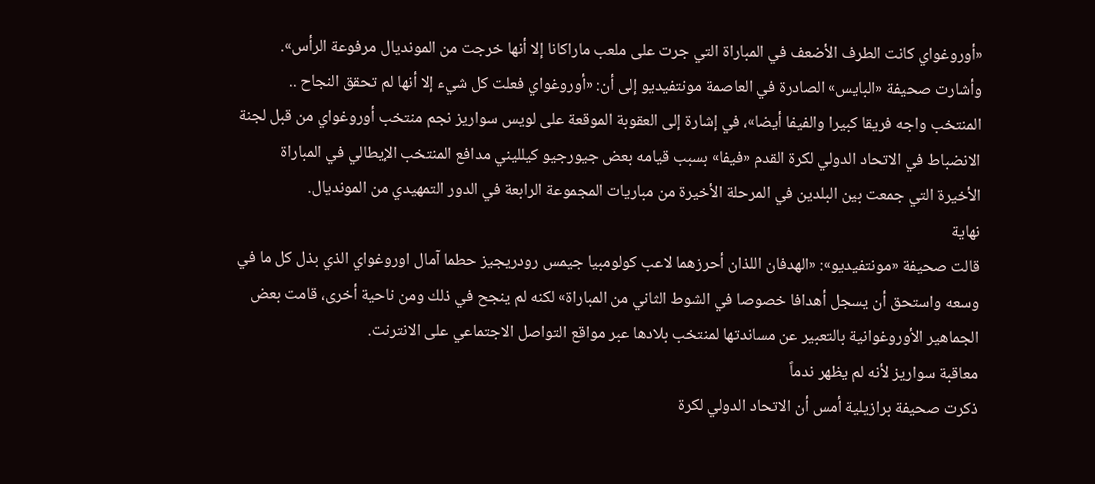«أوروغواي كانت الطرف الأضعف في المباراة التي جرت على ملعب ماراكانا إلا أنها خرجت من المونديال مرفوعة الرأس».
وأشارت صحيفة «البايس» الصادرة في العاصمة مونتفيديو إلى أن: «أوروغواي فعلت كل شيء إلا أنها لم تحقق النجاح .. المنتخب واجه فريقا كبيرا والفيفا أيضا»، في إشارة إلى العقوبة الموقعة على لويس سواريز نجم منتخب أوروغواي من قبل لجنة الانضباط في الاتحاد الدولي لكرة القدم «فيفا» بسبب قيامه بعض جيورجيو كيلليني مدافع المنتخب الإيطالي في المباراة
الأخيرة التي جمعت بين البلدين في المرحلة الأخيرة من مباريات المجموعة الرابعة في الدور التمهيدي من المونديال.
نهاية
قالت صحيفة «مونتفيديو»: «الهدفان اللذان أحرزهما لاعب كولومبيا جيمس رودريجيز حطما آمال اوروغواي الذي بذل كل ما في وسعه واستحق أن يسجل أهدافا خصوصا في الشوط الثاني من المباراة» لكنه لم ينجح في ذلك ومن ناحية أخرى، قامت بعض الجماهير الأوروغوانية بالتعبير عن مساندتها لمنتخب بلادها عبر مواقع التواصل الاجتماعي على الانترنت.
معاقبة سواريز لأنه لم يظهر ندماً
ذكرت صحيفة برازيلية أمس أن الاتحاد الدولي لكرة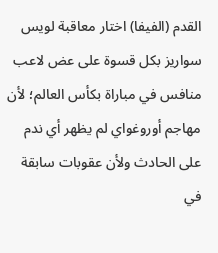القدم (الفيفا) اختار معاقبة لويس سواريز بكل قسوة على عض لاعب منافس في مباراة بكأس العالم؛ لأن مهاجم أوروغواي لم يظهر أي ندم على الحادث ولأن عقوبات سابقة في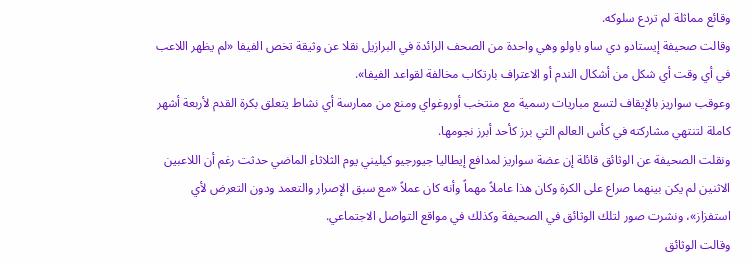وقائع مماثلة لم تردع سلوكه.
وقالت صحيفة إيستادو دي ساو باولو وهي واحدة من الصحف الرائدة في البرازيل نقلا عن وثيقة تخص الفيفا «لم يظهر اللاعب في أي وقت أي شكل من أشكال الندم أو الاعتراف بارتكاب مخالفة لقواعد الفيفا».
وعوقب سواريز بالإيقاف لتسع مباريات رسمية مع منتخب أوروغواي ومنع من ممارسة أي نشاط يتعلق بكرة القدم لأربعة أشهر كاملة لتنتهي مشاركته في كأس العالم التي برز كأحد أبرز نجومها.
ونقلت الصحيفة عن الوثائق قائلة إن عضة سواريز لمدافع إيطاليا جيورجيو كيليني يوم الثلاثاء الماضي حدثت رغم أن اللاعبين الاثنين لم يكن بينهما صراع على الكرة وكان هذا عاملاً مهماً وأنه كان عملاً «مع سبق الإصرار والتعمد ودون التعرض لأي استفزاز»، ونشرت صور لتلك الوثائق في الصحيفة وكذلك في مواقع التواصل الاجتماعي.
وقالت الوثائق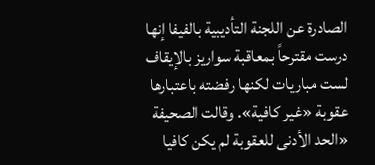الصادرة عن اللجنة التأديبية بالفيفا إنها درست مقترحاً بمعاقبة سواريز بالإيقاف لست مباريات لكنها رفضته باعتبارها عقوبة «غير كافية». وقالت الصحيفة «الحد الأدنى للعقوبة لم يكن كافيا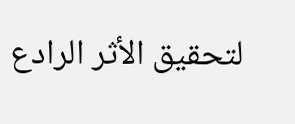لتحقيق الأثر الرادع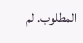المطلوب. لم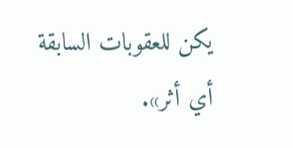يكن للعقوبات السابقة أي أثر».